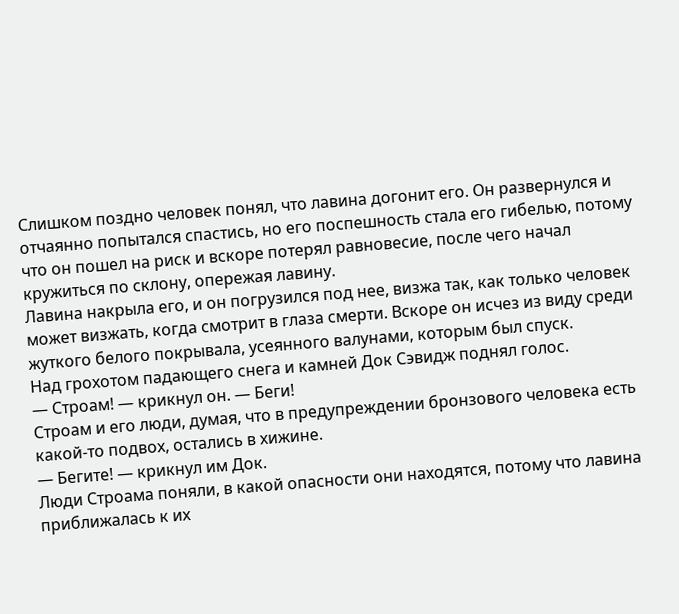Слишком поздно человек понял, что лавина догонит его. Он развернулся и отчаянно попытался спастись, но его поспешность стала его гибелью, потому что он пошел на риск и вскоре потерял равновесие, после чего начал кружиться по склону, опережая лавину.
Лавина накрыла его, и он погрузился под нее, визжа так, как только человек может визжать, когда смотрит в глаза смерти. Вскоре он исчез из виду среди жуткого белого покрывала, усеянного валунами, которым был спуск.
Над грохотом падающего снега и камней Док Сэвидж поднял голос.
— Строам! — крикнул он. — Беги!
Строам и его люди, думая, что в предупреждении бронзового человека есть какой-то подвох, остались в хижине.
— Бегите! — крикнул им Док.
Люди Строама поняли, в какой опасности они находятся, потому что лавина приближалась к их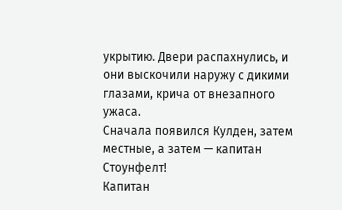укрытию. Двери распахнулись, и они выскочили наружу с дикими глазами, крича от внезапного ужаса.
Сначала появился Кулден, затем местные, а затем — капитан Стоунфелт!
Капитан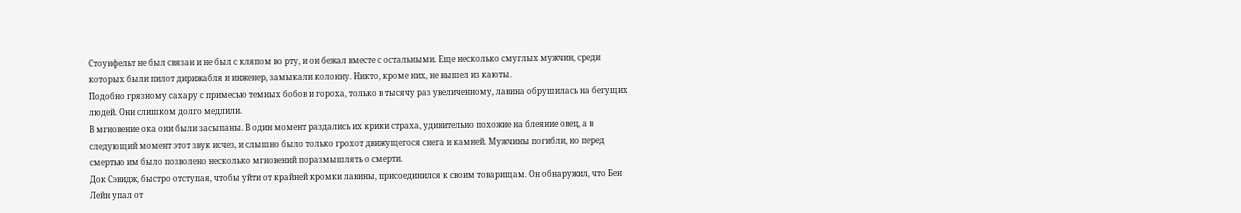Стоунфельт не был связан и не был с кляпом во рту, и он бежал вместе с остальными. Еще несколько смуглых мужчин, среди которых были пилот дирижабля и инженер, замыкали колонну. Никто, кроме них, не вышел из каюты.
Подобно грязному сахару с примесью темных бобов и гороха, только в тысячу раз увеличенному, лавина обрушилась на бегущих людей. Они слишком долго медлили.
В мгновение ока они были засыпаны. В один момент раздались их крики страха, удивительно похожие на блеяние овец, а в следующий момент этот звук исчез, и слышно было только грохот движущегося снега и камней. Мужчины погибли, но перед смертью им было позволено несколько мгновений поразмышлять о смерти.
Док Сэвидж, быстро отступая, чтобы уйти от крайней кромки лавины, присоединился к своим товарищам. Он обнаружил, что Бен Лейн упал от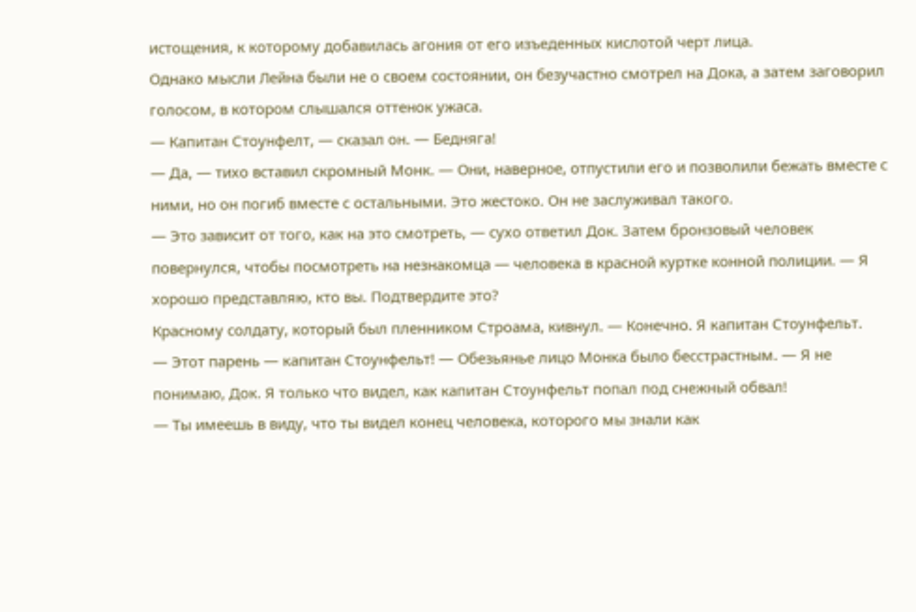истощения, к которому добавилась агония от его изъеденных кислотой черт лица.
Однако мысли Лейна были не о своем состоянии, он безучастно смотрел на Дока, а затем заговорил голосом, в котором слышался оттенок ужаса.
— Капитан Стоунфелт, — сказал он. — Бедняга!
— Да, — тихо вставил скромный Монк. — Они, наверное, отпустили его и позволили бежать вместе с ними, но он погиб вместе с остальными. Это жестоко. Он не заслуживал такого.
— Это зависит от того, как на это смотреть, — сухо ответил Док. Затем бронзовый человек повернулся, чтобы посмотреть на незнакомца — человека в красной куртке конной полиции. — Я хорошо представляю, кто вы. Подтвердите это?
Красному солдату, который был пленником Строама, кивнул. — Конечно. Я капитан Стоунфельт.
— Этот парень — капитан Стоунфельт! — Обезьянье лицо Монка было бесстрастным. — Я не понимаю, Док. Я только что видел, как капитан Стоунфельт попал под снежный обвал!
— Ты имеешь в виду, что ты видел конец человека, которого мы знали как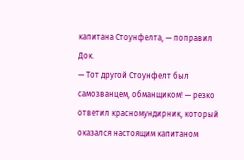капитана Стоунфелта, — поправил Док.
— Тот другой Стоунфелт был самозванцем, обманщиком! — резко ответил красномундирник, который оказался настоящим капитаном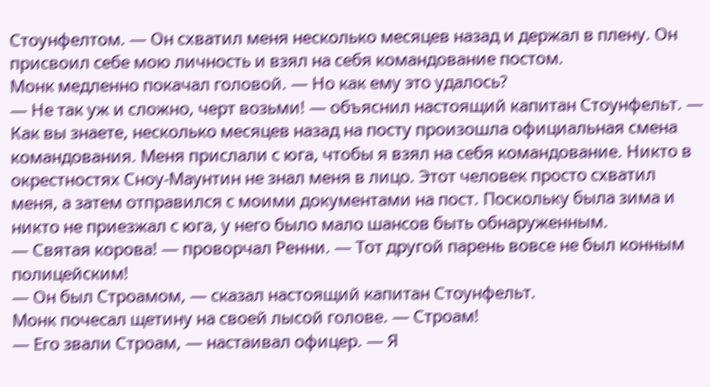Стоунфелтом. — Он схватил меня несколько месяцев назад и держал в плену. Он присвоил себе мою личность и взял на себя командование постом.
Монк медленно покачал головой. — Но как ему это удалось?
— Не так уж и сложно, черт возьми! — объяснил настоящий капитан Стоунфельт. — Как вы знаете, несколько месяцев назад на посту произошла официальная смена командования. Меня прислали с юга, чтобы я взял на себя командование. Никто в окрестностях Сноу-Маунтин не знал меня в лицо. Этот человек просто схватил меня, а затем отправился с моими документами на пост. Поскольку была зима и никто не приезжал с юга, у него было мало шансов быть обнаруженным.
— Святая корова! — проворчал Ренни. — Тот другой парень вовсе не был конным полицейским!
— Он был Строамом, — сказал настоящий капитан Стоунфельт.
Монк почесал щетину на своей лысой голове. — Строам!
— Его звали Строам, — настаивал офицер. — Я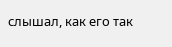слышал, как его так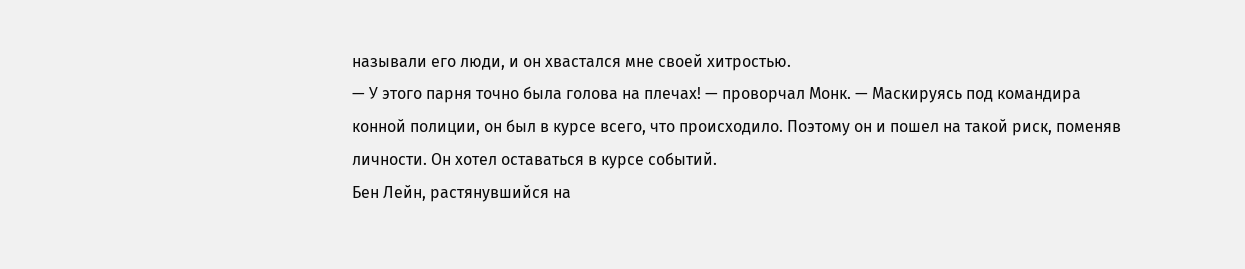называли его люди, и он хвастался мне своей хитростью.
— У этого парня точно была голова на плечах! — проворчал Монк. — Маскируясь под командира конной полиции, он был в курсе всего, что происходило. Поэтому он и пошел на такой риск, поменяв личности. Он хотел оставаться в курсе событий.
Бен Лейн, растянувшийся на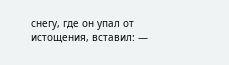снегу, где он упал от истощения, вставил: —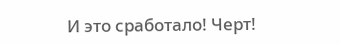И это сработало! Черт!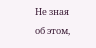Не зная об этом,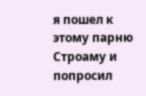я пошел к этому парню Строаму и попросил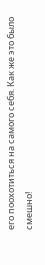его поохотиться на самого себя. Как же это было смешно!